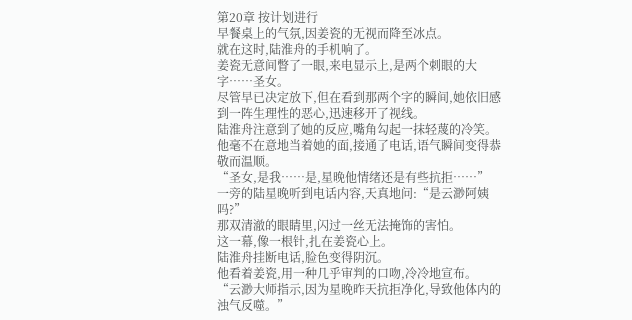第20章 按计划进行
早餐桌上的气氛,因姜瓷的无视而降至冰点。
就在这时,陆淮舟的手机响了。
姜瓷无意间瞥了一眼,来电显示上,是两个刺眼的大字……圣女。
尽管早已决定放下,但在看到那两个字的瞬间,她依旧感到一阵生理性的恶心,迅速移开了视线。
陆淮舟注意到了她的反应,嘴角勾起一抹轻蔑的冷笑。
他毫不在意地当着她的面,接通了电话,语气瞬间变得恭敬而温顺。
“圣女,是我……是,星晚他情绪还是有些抗拒……”
一旁的陆星晚听到电话内容,天真地问:“是云渺阿姨吗?”
那双清澈的眼睛里,闪过一丝无法掩饰的害怕。
这一幕,像一根针,扎在姜瓷心上。
陆淮舟挂断电话,脸色变得阴沉。
他看着姜瓷,用一种几乎审判的口吻,冷冷地宣布。
“云渺大师指示,因为星晚昨天抗拒净化,导致他体内的浊气反噬。”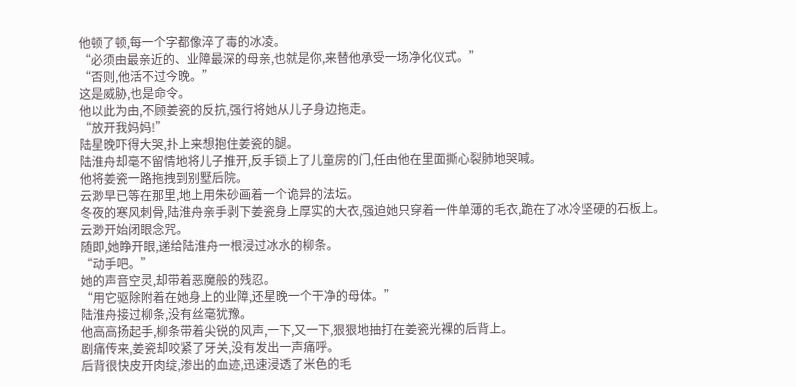他顿了顿,每一个字都像淬了毒的冰凌。
“必须由最亲近的、业障最深的母亲,也就是你,来替他承受一场净化仪式。”
“否则,他活不过今晚。”
这是威胁,也是命令。
他以此为由,不顾姜瓷的反抗,强行将她从儿子身边拖走。
“放开我妈妈!”
陆星晚吓得大哭,扑上来想抱住姜瓷的腿。
陆淮舟却毫不留情地将儿子推开,反手锁上了儿童房的门,任由他在里面撕心裂肺地哭喊。
他将姜瓷一路拖拽到别墅后院。
云渺早已等在那里,地上用朱砂画着一个诡异的法坛。
冬夜的寒风刺骨,陆淮舟亲手剥下姜瓷身上厚实的大衣,强迫她只穿着一件单薄的毛衣,跪在了冰冷坚硬的石板上。
云渺开始闭眼念咒。
随即,她睁开眼,递给陆淮舟一根浸过冰水的柳条。
“动手吧。”
她的声音空灵,却带着恶魔般的残忍。
“用它驱除附着在她身上的业障,还星晚一个干净的母体。”
陆淮舟接过柳条,没有丝毫犹豫。
他高高扬起手,柳条带着尖锐的风声,一下,又一下,狠狠地抽打在姜瓷光裸的后背上。
剧痛传来,姜瓷却咬紧了牙关,没有发出一声痛呼。
后背很快皮开肉绽,渗出的血迹,迅速浸透了米色的毛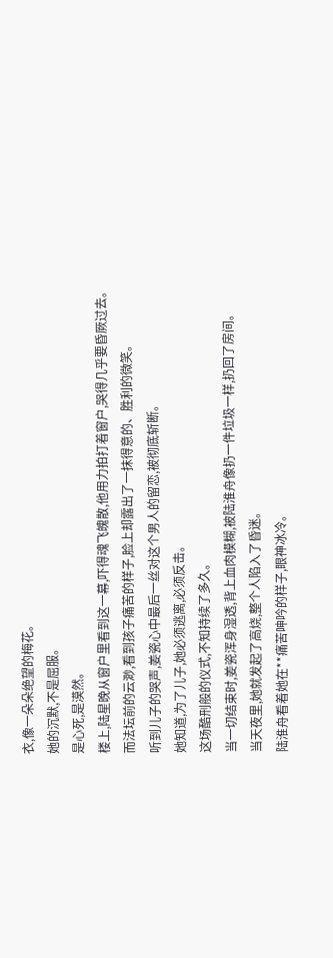衣,像一朵朵绝望的梅花。
她的沉默,不是屈服。
是心死,是漠然。
楼上,陆星晚从窗户里看到这一幕,吓得魂飞魄散,他用力拍打着窗户,哭得几乎要昏厥过去。
而法坛前的云渺,看到孩子痛苦的样子,脸上却露出了一抹得意的、胜利的微笑。
听到儿子的哭声,姜瓷心中最后一丝对这个男人的留恋,被彻底斩断。
她知道,为了儿子,她必须逃离,必须反击。
这场酷刑般的仪式,不知持续了多久。
当一切结束时,姜瓷浑身湿透,背上血肉模糊,被陆淮舟像扔一件垃圾一样,扔回了房间。
当天夜里,她就发起了高烧,整个人陷入了昏迷。
陆淮舟看着她在**痛苦呻吟的样子,眼神冰冷。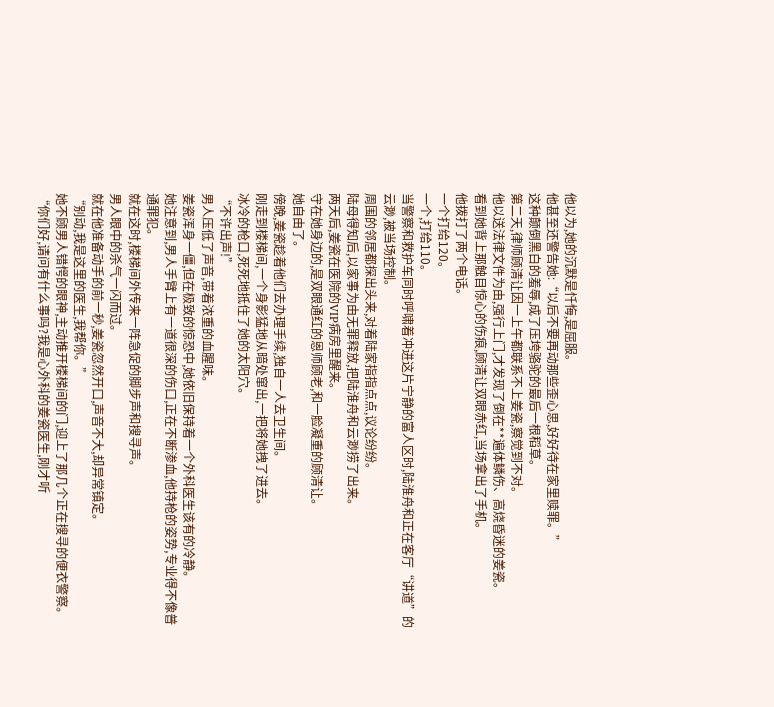他以为,她的沉默是忏悔,是屈服。
他甚至还警告她:“以后不要再动那些歪心思,好好待在家里赎罪。”
这种颠倒黑白的羞辱,成了压垮骆驼的最后一根稻草。
第二天,律师顾清让因一上午都联系不上姜瓷,察觉到不对。
他以送法律文件为由,强行上门,才发现了倒在**遍体鳞伤、高烧昏迷的姜瓷。
看到她背上那触目惊心的伤痕,顾清让双眼赤红,当场拿出了手机。
他拨打了两个电话。
一个打给120。
一个,打给110。
当警察和救护车同时呼啸着冲进这片宁静的富人区时,陆淮舟和正在客厅“讲道”的云渺,被当场控制。
周围的邻居都探出头来,对着陆家指指点点,议论纷纷。
陆母得知后,以家事为由无罪释放,把陆淮舟和云渺捞了出来。
两天后,姜瓷在医院的VIP病房里醒来。
守在她身边的,是双眼通红的恩师顾老,和一脸凝重的顾清让。
她自由了。
傍晚,姜瓷趁着他们去办理手续,独自一人去卫生间。
刚走到楼梯间,一个身影猛地从暗处窜出,一把将她拽了进去。
冰冷的枪口,死死地抵住了她的太阳穴。
“不许出声!”
男人压低了声音,带着浓重的血腥味。
姜瓷浑身一僵,但在极致的惊恐中,她依旧保持着一个外科医生该有的冷静。
她注意到,男人手臂上有一道很深的伤口,正在不断渗血,他持枪的姿势,专业得不像普通罪犯。
就在这时,楼梯间外传来一阵急促的脚步声和搜寻声。
男人眼中的杀气一闪而过。
就在他准备动手的前一秒,姜瓷忽然开口,声音不大,却异常镇定。
“别动,我是这里的医生,我帮你。”
她不顾男人错愕的眼神,主动推开楼梯间的门,迎上了那几个正在搜寻的便衣警察。
“你们好,请问有什么事吗?我是心外科的姜瓷医生,刚才听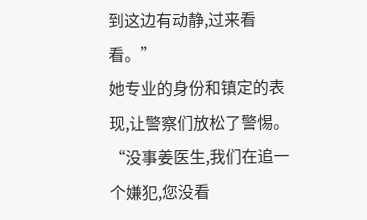到这边有动静,过来看看。”
她专业的身份和镇定的表现,让警察们放松了警惕。
“没事姜医生,我们在追一个嫌犯,您没看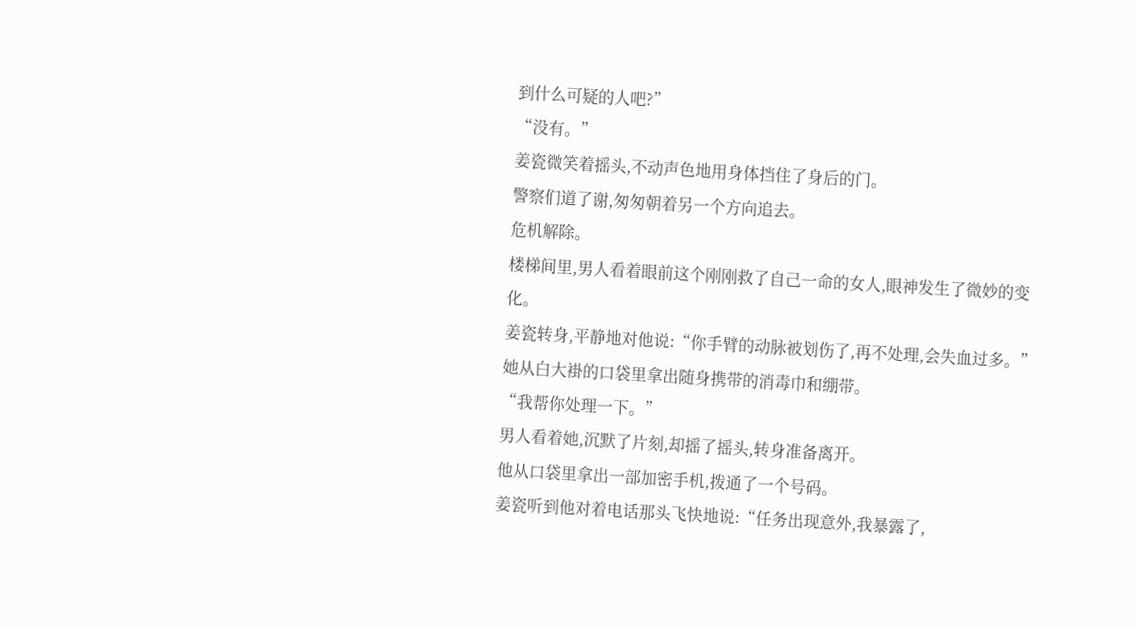到什么可疑的人吧?”
“没有。”
姜瓷微笑着摇头,不动声色地用身体挡住了身后的门。
警察们道了谢,匆匆朝着另一个方向追去。
危机解除。
楼梯间里,男人看着眼前这个刚刚救了自己一命的女人,眼神发生了微妙的变化。
姜瓷转身,平静地对他说:“你手臂的动脉被划伤了,再不处理,会失血过多。”
她从白大褂的口袋里拿出随身携带的消毒巾和绷带。
“我帮你处理一下。”
男人看着她,沉默了片刻,却摇了摇头,转身准备离开。
他从口袋里拿出一部加密手机,拨通了一个号码。
姜瓷听到他对着电话那头飞快地说:“任务出现意外,我暴露了,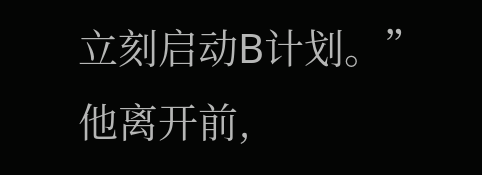立刻启动B计划。”
他离开前,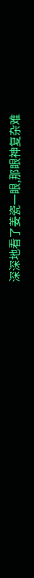深深地看了姜瓷一眼,那眼神复杂难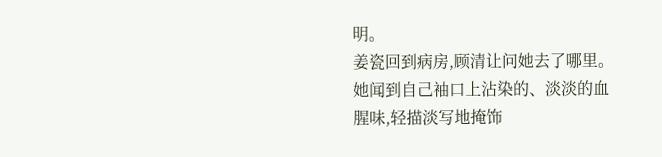明。
姜瓷回到病房,顾清让问她去了哪里。
她闻到自己袖口上沾染的、淡淡的血腥味,轻描淡写地掩饰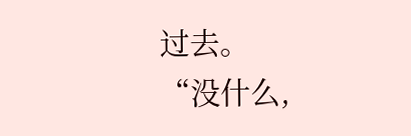过去。
“没什么,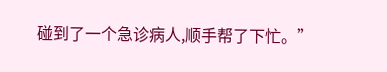碰到了一个急诊病人,顺手帮了下忙。”